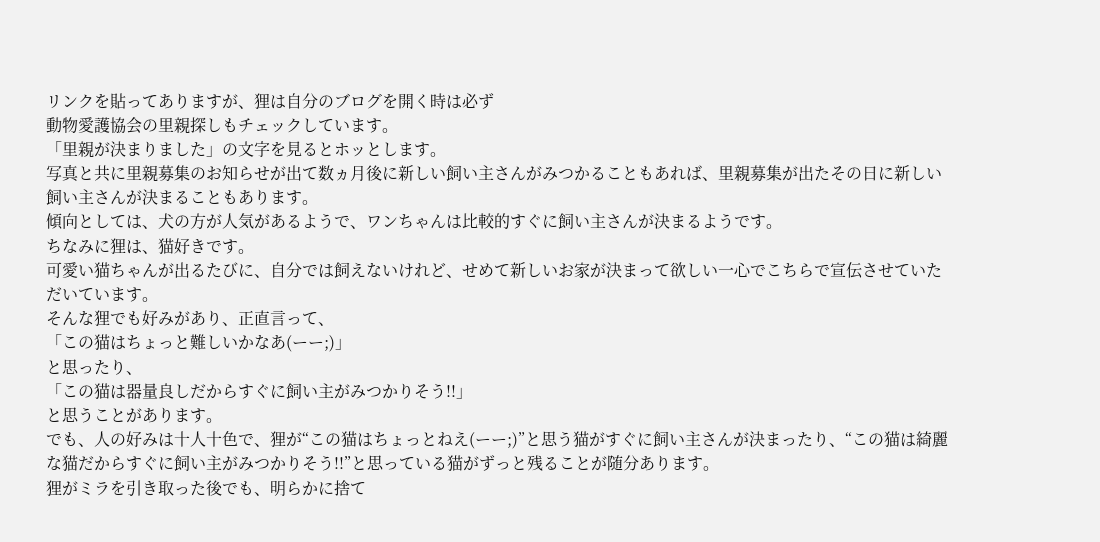リンクを貼ってありますが、狸は自分のブログを開く時は必ず
動物愛護協会の里親探しもチェックしています。
「里親が決まりました」の文字を見るとホッとします。
写真と共に里親募集のお知らせが出て数ヵ月後に新しい飼い主さんがみつかることもあれば、里親募集が出たその日に新しい飼い主さんが決まることもあります。
傾向としては、犬の方が人気があるようで、ワンちゃんは比較的すぐに飼い主さんが決まるようです。
ちなみに狸は、猫好きです。
可愛い猫ちゃんが出るたびに、自分では飼えないけれど、せめて新しいお家が決まって欲しい一心でこちらで宣伝させていただいています。
そんな狸でも好みがあり、正直言って、
「この猫はちょっと難しいかなあ(ーー;)」
と思ったり、
「この猫は器量良しだからすぐに飼い主がみつかりそう!!」
と思うことがあります。
でも、人の好みは十人十色で、狸が“この猫はちょっとねえ(ーー;)”と思う猫がすぐに飼い主さんが決まったり、“この猫は綺麗な猫だからすぐに飼い主がみつかりそう!!”と思っている猫がずっと残ることが随分あります。
狸がミラを引き取った後でも、明らかに捨て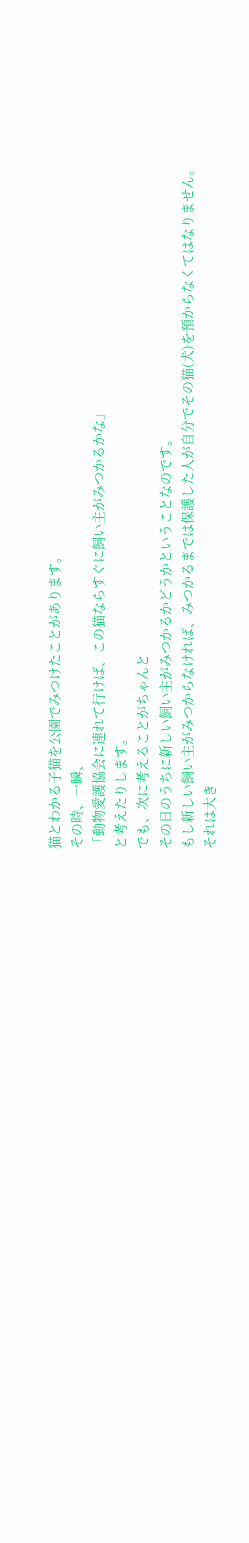猫とわかる子猫を公園でみつけたことがあります。
その時、一瞬、
「動物愛護協会に連れて行けば、この猫ならすぐに飼い主がみつかるかな」
と考えたりします。
でも、次に考えることがちゃんと
その日のうちに新しい飼い主がみつかるかどうかということなのです。
もし新しい飼い主がみつからなければ、みつかるまでは保護した人が自分でその猫(犬)を預からなくてはなりません。
それは大き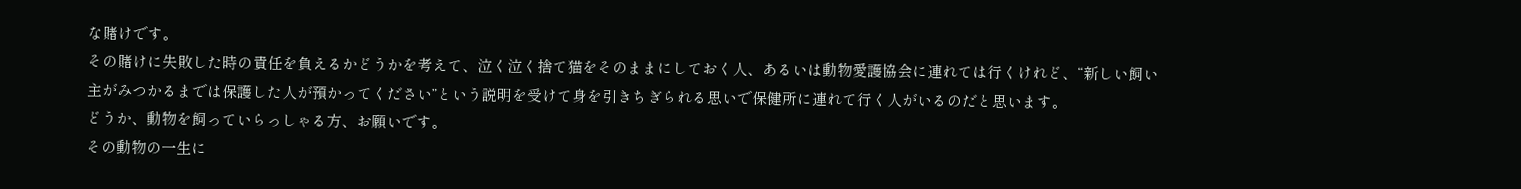な賭けです。
その賭けに失敗した時の責任を負えるかどうかを考えて、泣く泣く捨て猫をそのままにしておく人、あるいは動物愛護協会に連れては行くけれど、“新しい飼い主がみつかるまでは保護した人が預かってください”という説明を受けて身を引きちぎられる思いで保健所に連れて行く人がいるのだと思います。
どうか、動物を飼っていらっしゃる方、お願いです。
その動物の一生に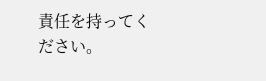責任を持ってください。